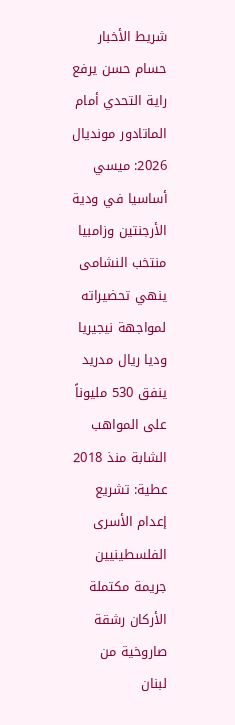شريط الأخبار
حسام حسن يرفع راية التحدي أمام الماتادور مونديال 2026: ميسي أساسيا في ودية الأرجنتين وزامبيا منتخب النشامى ينهي تحضيراته لمواجهة نيجيريا وديا ريال مدريد ينفق 530 مليوناً على المواهب الشابة منذ 2018 عطية: تشريع إعدام الأسرى الفلسطينيين جريمة مكتملة الأركان رشقة صاروخية من لبنان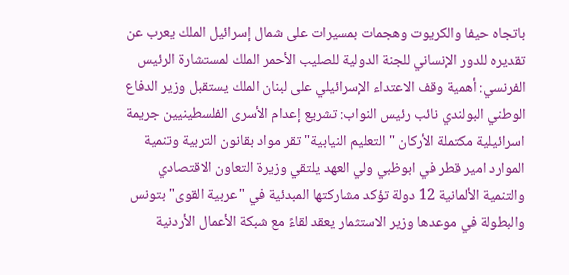باتجاه حيفا والكريوت وهجمات بمسيرات على شمال إسرائيل الملك يعرب عن تقديره للدور الإنساني للجنة الدولية للصليب الأحمر الملك لمستشارة الرئيس الفرنسي: أهمية وقف الاعتداء الإسرائيلي على لبنان الملك يستقبل وزير الدفاع الوطني البولندي نائب رئيس النواب: تشريع إعدام الأسرى الفلسطينيين جريمة اسرائيلية مكتملة الأركان "التعليم النيابية" تقر مواد بقانون التربية وتنمية الموارد امير قطر في ابوظبي ولي العهد يلتقي وزيرة التعاون الاقتصادي والتنمية الألمانية 12 دولة تؤكد مشاركتها المبدئية في "عربية القوى" بتونس والبطولة في موعدها وزير الاستثمار يعقد لقاءً مع شبكة الأعمال الأردنية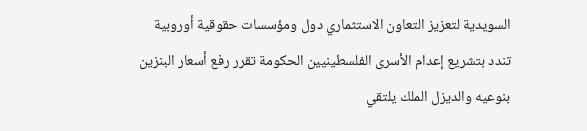السويدية لتعزيز التعاون الاستثماري دول ومؤسسات حقوقية أوروبية تندد بتشريع إعدام الأسرى الفلسطينيين الحكومة تقرر رفع أسعار البنزين بنوعيه والديزل الملك يلتقي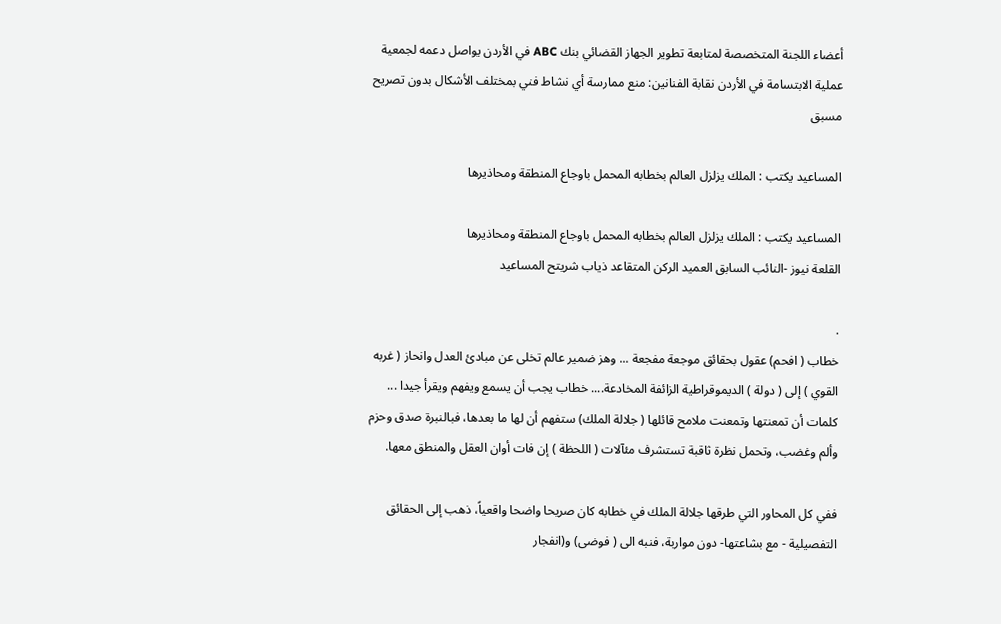أعضاء اللجنة المتخصصة لمتابعة تطوير الجهاز القضائي بنك ABC في الأردن يواصل دعمه لجمعية عملية الابتسامة في الأردن نقابة الفنانين: منع ممارسة أي نشاط فني بمختلف الأشكال بدون تصريح مسبق

المساعيد يكتب : الملك يزلزل العالم بخطابه المحمل باوجاع المنطقة ومحاذيرها

المساعيد يكتب : الملك يزلزل العالم بخطابه المحمل باوجاع المنطقة ومحاذيرها
القلعة نيوز -النائب السابق العميد الركن المتقاعد ذياب شريتح المساعيد

.
خطاب ( افحم) عقول بحقائق موجعة مفجعة ... وهز ضمير عالم تخلى عن مبادئ العدل وانحاز ( غربه القوي ) إلى ( دولة ) الديموقراطية الزائفة المخادعة.... خطاب يجب أن يسمع ويفهم ويقرأ جيدا ... كلمات أن تمعنتها وتمعنت ملامح قائلها ( جلالة الملك) ستفهم أن لها ما بعدها، فبالنبرة صدق وحزم وألم وغضب، وتحمل نظرة ثاقبة تستشرف مئآلات ( اللحظة ) إن فات أوان العقل والمنطق معها.

ففي كل المحاور التي طرقها جلالة الملك في خطابه كان صريحا واضحا واقعياً، ذهب إلى الحقائق التفصيلية - مع بشاعتها- دون مواربة، فنبه الى ( فوضى) و(انفجار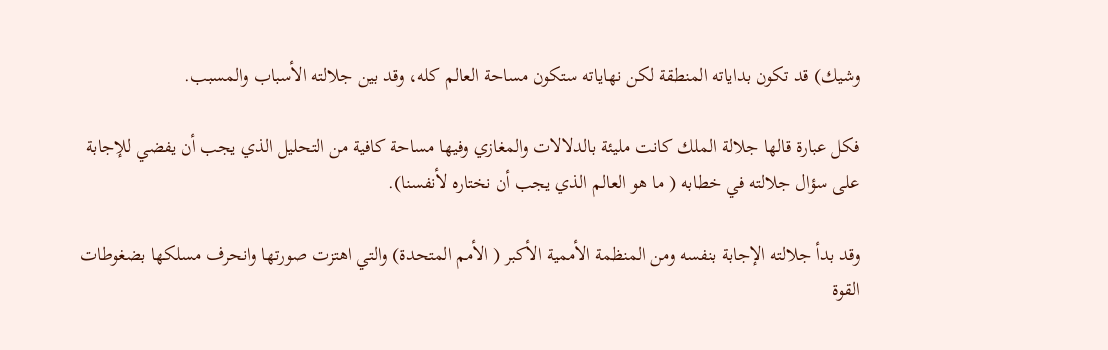وشيك) قد تكون بداياته المنطقة لكن نهاياته ستكون مساحة العالم كله، وقد بين جلالته الأسباب والمسبب.

فكل عبارة قالها جلالة الملك كانت مليئة بالدلالات والمغازي وفيها مساحة كافية من التحليل الذي يجب أن يفضي للإجابة على سؤال جلالته في خطابه ( ما هو العالم الذي يجب أن نختاره لأنفسنا).

وقد بدأ جلالته الإجابة بنفسه ومن المنظمة الأممية الأكبر ( الأمم المتحدة) والتي اهتزت صورتها وانحرف مسلكها بضغوطات القوة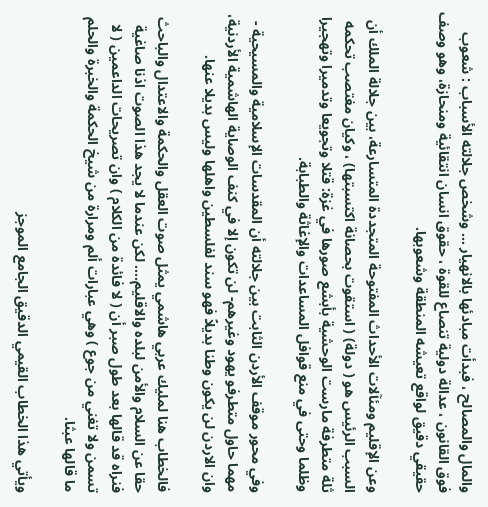والمال والمصالح ، فبدأت مبادئها بالانهيار ... وشخص جلالته الأسباب : شعوب فوق القانون ، عدالة دولية تنصاع للقوة ، حقوق انسان انتقائية ومنحازة، وهو وصف حقيقي دقيق لواقع تعيشه المنطقة وشعوبها.

وعن الإقليم ومئآلات الأحداث المفتوحة المتجددة المتسارعة، بين جلالة الملك أن السبب الرئيس هو ( دولة) ( استقوت بحصانة اكتسبتها) ، وكيان مغتصب تحكمه ثلة متطرفة مارست الوحشية بأبشع صورها في غزة: قتلا وتجويعا وتدميرا وتهجيرا وظلما وحتى في منع قوافل المساعدات والإغاثة والطبابة.

وفي محور موقف الأردن الثابت بين جلالته أن المقدسات الإسلامية والمسيحية - مهما حاول متطرفو يهود وغيرهم- لن تكون إلا في كنف الوصاية الهاشمية الأردنية، وان الاردن لن يكون وطنا بديلاً فهو سند لفلسطين واهلها وليس بديلا عنها.

فالخطاب هنا لمليك عربي هاشمي يمثل صوت العقل والحكمة والاعتدال والباحث حقا عن السلام والأمن لبلده والاقليم.... لكن عندما لا يجد هذا الصوت اذنا صاغية فنراه قد قالها بعد طول صبر أن ( لا فائدة من الكلام ) وان تصريحات الداعمين ( لا تسمن ولا تغني من جوع ) وهي عبارات ألم ومرارة من شيخ الحكمة والخبرة والحلم ما قالها عبثا.

ويأتي هذا الخطاب القيمي الدقيق الجامع الموجز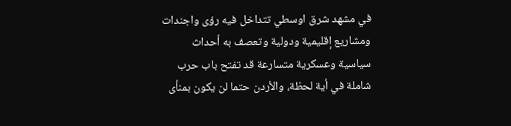في مشهد شرق اوسطي تتداخل فيه رؤى واجندات ومشاريع إقليمية ودولية وتعصف به أحداث سياسية وعسكرية متسارعة قد تفتح باب حرب شاملة في أية لحظة، والأردن حتما لن يكون بمنأى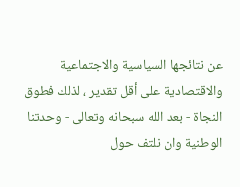عن نتائجها السياسية والاجتماعية والاقتصادية على أقل تقدير ، لذلك فطوق النجاة - بعد الله سبحانه وتعالى - وحدتنا الوطنية وان نلتف حول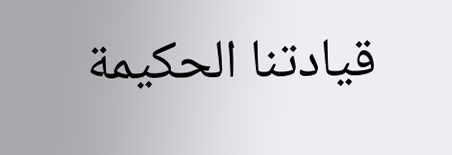قيادتنا الحكيمة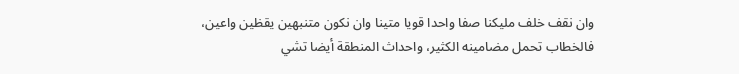وان نقف خلف مليكنا صفا واحدا قويا متينا وان نكون متنبهين يقظين واعين، فالخطاب تحمل مضامينه الكثير، واحداث المنطقة أيضا تشي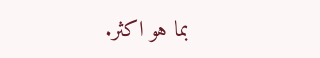بما هو اكثر.